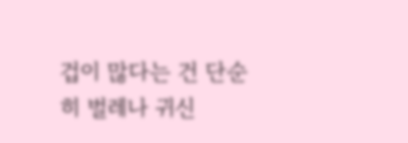겁이 많다는 건 단순히 벌레나 귀신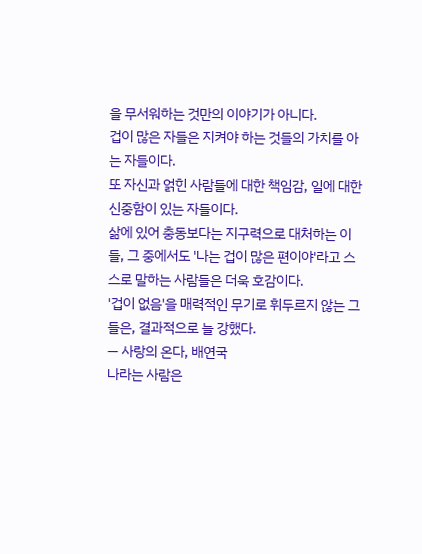을 무서워하는 것만의 이야기가 아니다.
겁이 많은 자들은 지켜야 하는 것들의 가치를 아는 자들이다.
또 자신과 얽힌 사람들에 대한 책임감, 일에 대한 신중함이 있는 자들이다.
삶에 있어 충동보다는 지구력으로 대처하는 이들, 그 중에서도 '나는 겁이 많은 편이야'라고 스스로 말하는 사람들은 더욱 호감이다.
'겁이 없음'을 매력적인 무기로 휘두르지 않는 그들은, 결과적으로 늘 강했다.
— 사랑의 온다, 배연국
나라는 사람은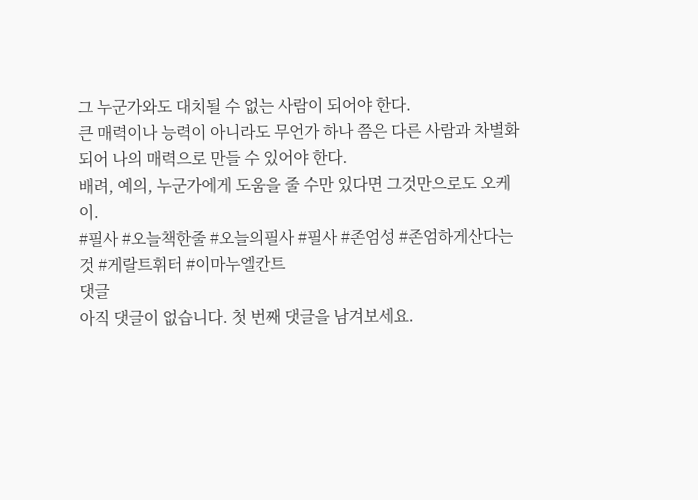그 누군가와도 대치될 수 없는 사람이 되어야 한다.
큰 매력이나 능력이 아니라도 무언가 하나 쯤은 다른 사람과 차별화되어 나의 매력으로 만들 수 있어야 한다.
배려, 예의, 누군가에게 도움을 줄 수만 있다면 그것만으로도 오케이.
#필사 #오늘책한줄 #오늘의필사 #필사 #존엄성 #존엄하게산다는것 #게랄트휘터 #이마누엘칸트
댓글
아직 댓글이 없습니다. 첫 번째 댓글을 남겨보세요.